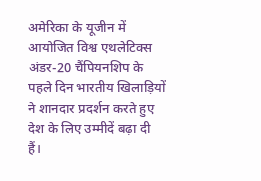अमेरिका के यूजीन में आयोजित विश्व एथलेटिक्स अंडर-20 चैंपियनशिप के पहले दिन भारतीय खिलाड़ियों ने शानदार प्रदर्शन करते हुए देश के लिए उम्मीदें बढ़ा दी हैं।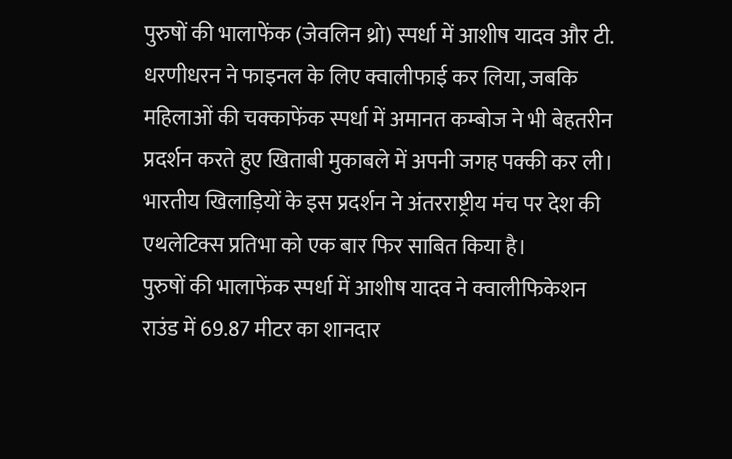पुरुषों की भालाफेंक (जेवलिन थ्रो) स्पर्धा में आशीष यादव और टी. धरणीधरन ने फाइनल के लिए क्वालीफाई कर लिया, जबकि महिलाओं की चक्काफेंक स्पर्धा में अमानत कम्बोज ने भी बेहतरीन प्रदर्शन करते हुए खिताबी मुकाबले में अपनी जगह पक्की कर ली। भारतीय खिलाड़ियों के इस प्रदर्शन ने अंतरराष्ट्रीय मंच पर देश की एथलेटिक्स प्रतिभा को एक बार फिर साबित किया है।
पुरुषों की भालाफेंक स्पर्धा में आशीष यादव ने क्वालीफिकेशन राउंड में 69.87 मीटर का शानदार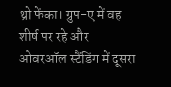थ्रो फेंका। ग्रुप-ए में वह शीर्ष पर रहे और ओवरऑल स्टैंडिंग में दूसरा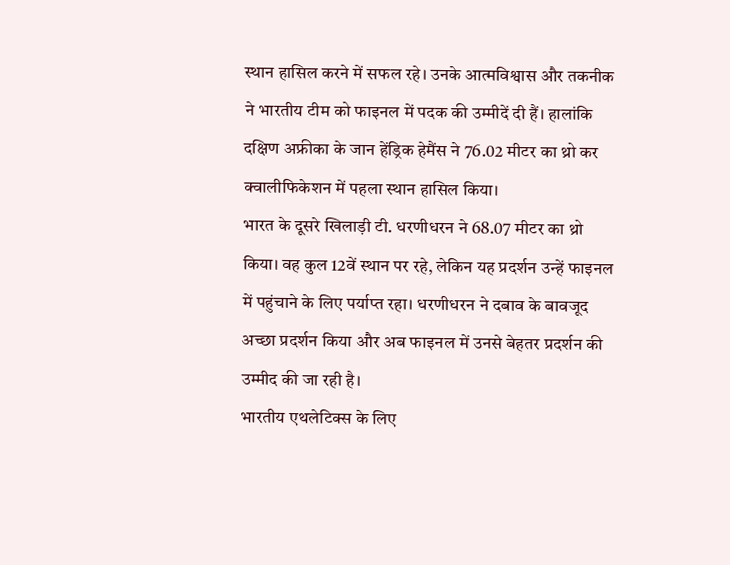स्थान हासिल करने में सफल रहे। उनके आत्मविश्वास और तकनीक ने भारतीय टीम को फाइनल में पदक की उम्मीदें दी हैं। हालांकि दक्षिण अफ्रीका के जान हेंड्रिक हेमैंस ने 76.02 मीटर का थ्रो कर क्वालीफिकेशन में पहला स्थान हासिल किया।
भारत के दूसरे खिलाड़ी टी. धरणीधरन ने 68.07 मीटर का थ्रो किया। वह कुल 12वें स्थान पर रहे, लेकिन यह प्रदर्शन उन्हें फाइनल में पहुंचाने के लिए पर्याप्त रहा। धरणीधरन ने दबाव के बावजूद अच्छा प्रदर्शन किया और अब फाइनल में उनसे बेहतर प्रदर्शन की उम्मीद की जा रही है।
भारतीय एथलेटिक्स के लिए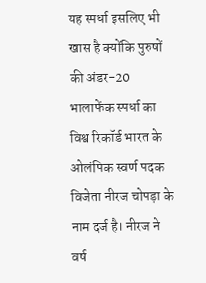यह स्पर्धा इसलिए भी खास है क्योंकि पुरुषों की अंडर-20 भालाफेंक स्पर्धा का विश्व रिकॉर्ड भारत के ओलंपिक स्वर्ण पदक विजेता नीरज चोपड़ा के नाम दर्ज है। नीरज ने वर्ष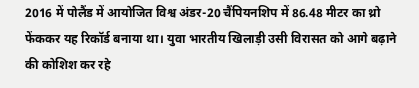2016 में पोलैंड में आयोजित विश्व अंडर-20 चैंपियनशिप में 86.48 मीटर का थ्रो फेंककर यह रिकॉर्ड बनाया था। युवा भारतीय खिलाड़ी उसी विरासत को आगे बढ़ाने की कोशिश कर रहे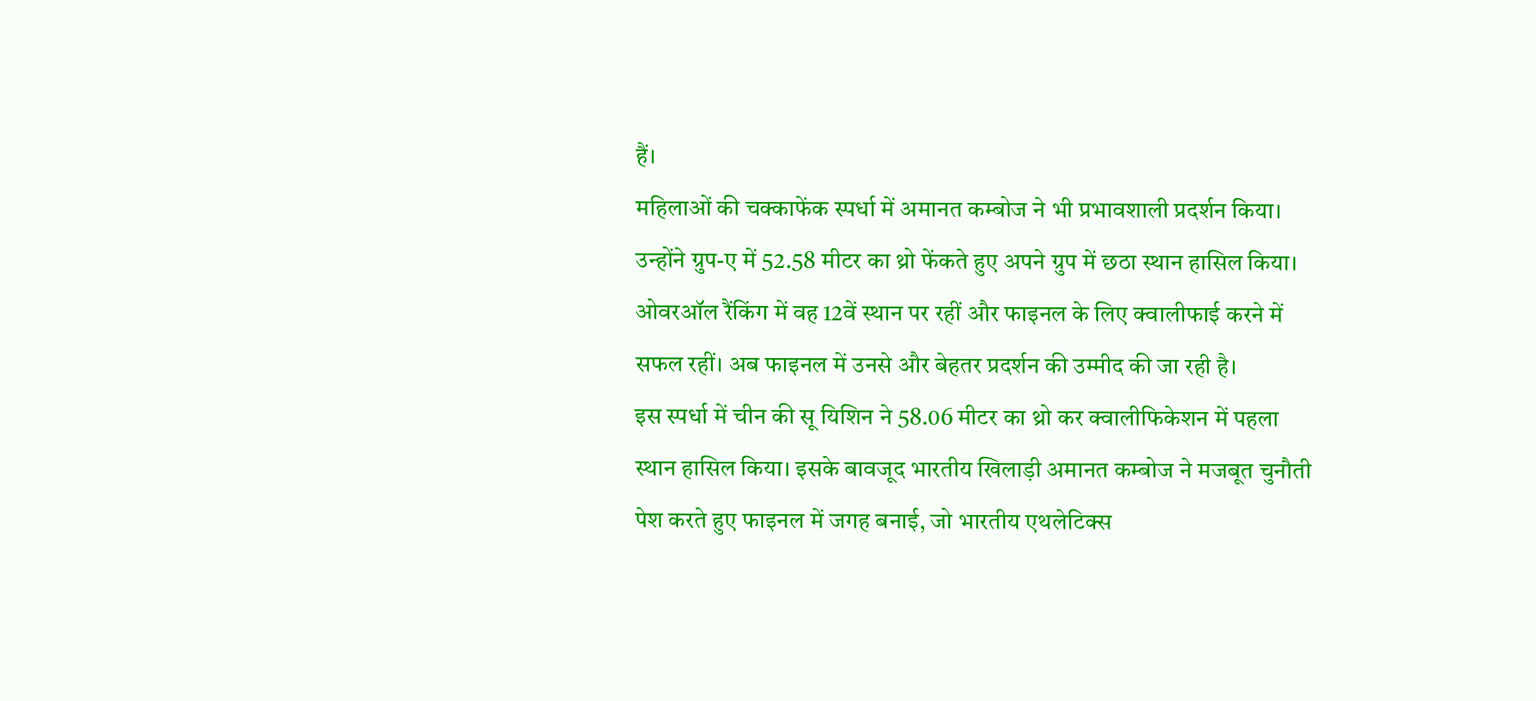हैं।
महिलाओं की चक्काफेंक स्पर्धा में अमानत कम्बोज ने भी प्रभावशाली प्रदर्शन किया। उन्होंने ग्रुप-ए में 52.58 मीटर का थ्रो फेंकते हुए अपने ग्रुप में छठा स्थान हासिल किया। ओवरऑल रैंकिंग में वह 12वें स्थान पर रहीं और फाइनल के लिए क्वालीफाई करने में सफल रहीं। अब फाइनल में उनसे और बेहतर प्रदर्शन की उम्मीद की जा रही है।
इस स्पर्धा में चीन की सू यिशिन ने 58.06 मीटर का थ्रो कर क्वालीफिकेशन में पहला स्थान हासिल किया। इसके बावजूद भारतीय खिलाड़ी अमानत कम्बोज ने मजबूत चुनौती पेश करते हुए फाइनल में जगह बनाई, जो भारतीय एथलेटिक्स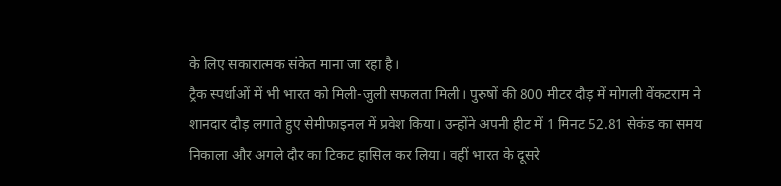के लिए सकारात्मक संकेत माना जा रहा है।
ट्रैक स्पर्धाओं में भी भारत को मिली-जुली सफलता मिली। पुरुषों की 800 मीटर दौड़ में मोगली वेंकटराम ने शानदार दौड़ लगाते हुए सेमीफाइनल में प्रवेश किया। उन्होंने अपनी हीट में 1 मिनट 52.81 सेकंड का समय निकाला और अगले दौर का टिकट हासिल कर लिया। वहीं भारत के दूसरे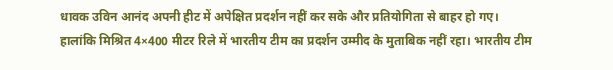धावक उविन आनंद अपनी हीट में अपेक्षित प्रदर्शन नहीं कर सके और प्रतियोगिता से बाहर हो गए।
हालांकि मिश्रित 4×400 मीटर रिले में भारतीय टीम का प्रदर्शन उम्मीद के मुताबिक नहीं रहा। भारतीय टीम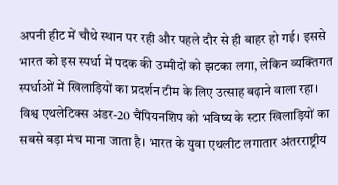अपनी हीट में चौथे स्थान पर रही और पहले दौर से ही बाहर हो गई। इससे भारत को इस स्पर्धा में पदक की उम्मीदों को झटका लगा, लेकिन व्यक्तिगत स्पर्धाओं में खिलाड़ियों का प्रदर्शन टीम के लिए उत्साह बढ़ाने वाला रहा।
विश्व एथलेटिक्स अंडर-20 चैंपियनशिप को भविष्य के स्टार खिलाड़ियों का सबसे बड़ा मंच माना जाता है। भारत के युवा एथलीट लगातार अंतरराष्ट्रीय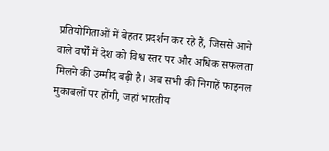प्रतियोगिताओं में बेहतर प्रदर्शन कर रहे हैं, जिससे आने वाले वर्षों में देश को विश्व स्तर पर और अधिक सफलता मिलने की उम्मीद बढ़ी है। अब सभी की निगाहें फाइनल मुकाबलों पर होंगी, जहां भारतीय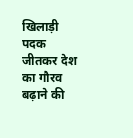खिलाड़ी पदक जीतकर देश का गौरव बढ़ाने की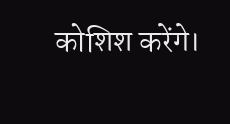कोशिश करेंगे।